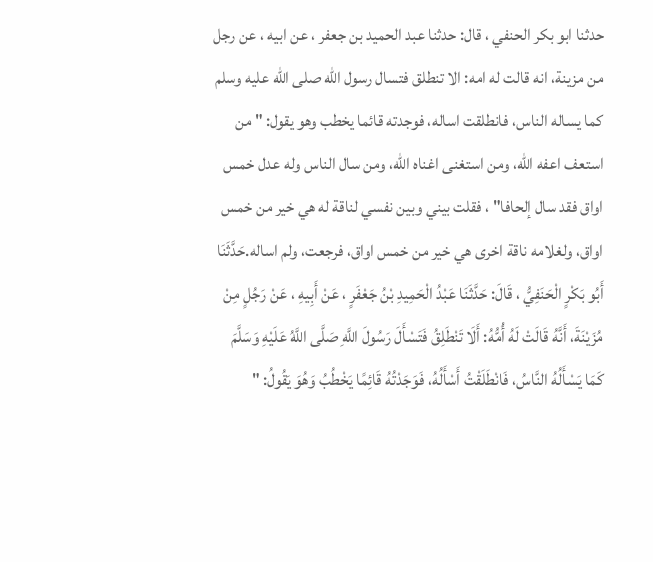حدثنا ابو بكر الحنفي ، قال: حدثنا عبد الحميد بن جعفر ، عن ابيه ، عن رجل من مزينة، انه قالت له امه: الا تنطلق فتسال رسول الله صلى الله عليه وسلم كما يساله الناس، فانطلقت اساله، فوجدته قائما يخطب وهو يقول: " من استعف اعفه الله، ومن استغنى اغناه الله، ومن سال الناس وله عدل خمس اواق فقد سال إلحافا" ، فقلت بيني وبين نفسي لناقة له هي خير من خمس اواق، ولغلامه ناقة اخرى هي خير من خمس اواق، فرجعت، ولم اساله.حَدَّثَنَا أَبُو بَكْرٍ الْحَنَفِيُّ ، قَالَ: حَدَّثَنَا عَبْدُ الْحَمِيدِ بْنُ جَعْفَرٍ ، عَنْ أَبِيهِ ، عَنْ رَجُلٍ مِنْ مُزَيْنَةَ، أَنَّهُ قَالَتْ لَهُ أُمُّهُ: أَلَا تَنْطَلِقُ فَتَسْأَلَ رَسُولَ اللَّهِ صَلَّى اللَّهُ عَلَيْهِ وَسَلَّمَ كَمَا يَسْأَلُهُ النَّاسُ، فَانْطَلَقْتُ أَسْأَلُهُ، فَوَجَدْتُهُ قَائِمًا يَخْطُبُ وَهُوَ يَقُولُ: "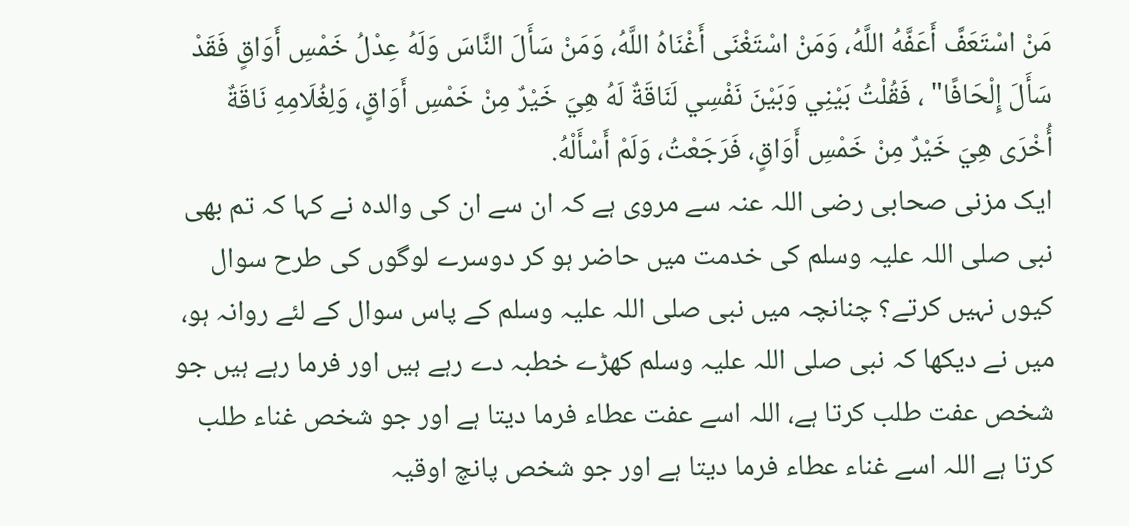مَنْ اسْتَعَفَّ أَعَفَّهُ اللَّهُ، وَمَنْ اسْتَغْنَى أَغْنَاهُ اللَّهُ، وَمَنْ سَأَلَ النَّاسَ وَلَهُ عِدْلُ خَمْسِ أَوَاقٍ فَقَدْ سَأَلَ إِلْحَافًا" ، فَقُلْتُ بَيْنِي وَبَيْنَ نَفْسِي لَنَاقَةٌ لَهُ هِيَ خَيْرٌ مِنْ خَمْسِ أَوَاقٍ، وَلِغُلَامِهِ نَاقَةٌ أُخْرَى هِيَ خَيْرٌ مِنْ خَمْسِ أَوَاقٍ، فَرَجَعْتُ، وَلَمْ أَسْأَلْهُ.
ایک مزنی صحابی رضی اللہ عنہ سے مروی ہے کہ ان سے ان کی والدہ نے کہا کہ تم بھی نبی صلی اللہ علیہ وسلم کی خدمت میں حاضر ہو کر دوسرے لوگوں کی طرح سوال کیوں نہیں کرتے؟ چنانچہ میں نبی صلی اللہ علیہ وسلم کے پاس سوال کے لئے روانہ ہو، میں نے دیکھا کہ نبی صلی اللہ علیہ وسلم کھڑے خطبہ دے رہے ہیں اور فرما رہے ہیں جو شخص عفت طلب کرتا ہے، اللہ اسے عفت عطاء فرما دیتا ہے اور جو شخص غناء طلب کرتا ہے اللہ اسے غناء عطاء فرما دیتا ہے اور جو شخص پانچ اوقیہ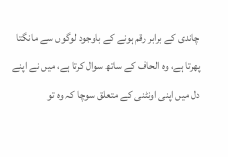چاندی کے برابر رقم ہونے کے باوجود لوگوں سے مانگتا پھرتا ہے، وہ الحاف کے ساتھ سوال کرتا ہے، میں نے اپنے دل میں اپنی اونٹنی کے متعلق سوچا کہ وہ تو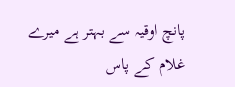پانچ اوقیہ سے بہتر ہے میرے غلام کے پاس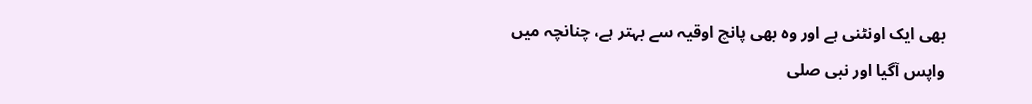بھی ایک اونٹنی ہے اور وہ بھی پانچ اوقیہ سے بہتر ہے، چنانچہ میں واپس آگیا اور نبی صلی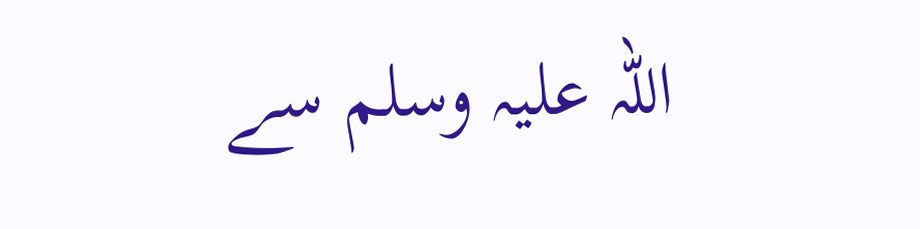اللہ علیہ وسلم سے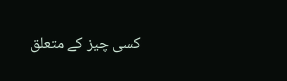کسی چیز کے متعلق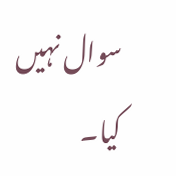سوال نہیں کیا۔